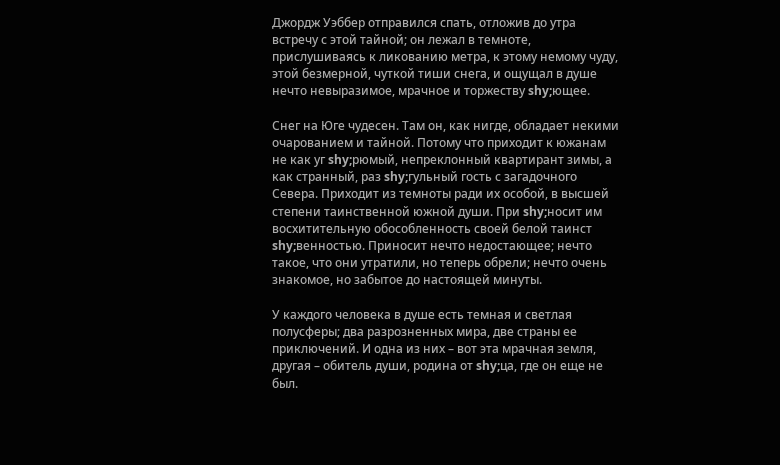Джордж Уэббер отправился спать, отложив до утра встречу с этой тайной; он лежал в темноте, прислушиваясь к ликованию метра, к этому немому чуду, этой безмерной, чуткой тиши снега, и ощущал в душе нечто невыразимое, мрачное и торжеству shy;ющее.

Снег на Юге чудесен. Там он, как нигде, обладает некими очарованием и тайной. Потому что приходит к южанам не как уг shy;рюмый, непреклонный квартирант зимы, а как странный, раз shy;гульный гость с загадочного Севера. Приходит из темноты ради их особой, в высшей степени таинственной южной души. При shy;носит им восхитительную обособленность своей белой таинст shy;венностью. Приносит нечто недостающее; нечто такое, что они утратили, но теперь обрели; нечто очень знакомое, но забытое до настоящей минуты.

У каждого человека в душе есть темная и светлая полусферы; два разрозненных мира, две страны ее приключений. И одна из них – вот эта мрачная земля, другая – обитель души, родина от shy;ца, где он еще не был.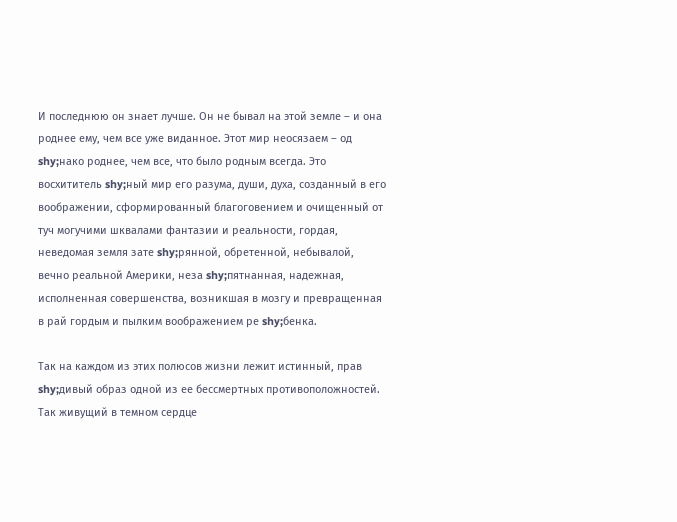И последнюю он знает лучше. Он не бывал на этой земле – и она роднее ему, чем все уже виданное. Этот мир неосязаем – од shy;нако роднее, чем все, что было родным всегда. Это восхититель shy;ный мир его разума, души, духа, созданный в его воображении, сформированный благоговением и очищенный от туч могучими шквалами фантазии и реальности, гордая, неведомая земля зате shy;рянной, обретенной, небывалой, вечно реальной Америки, неза shy;пятнанная, надежная, исполненная совершенства, возникшая в мозгу и превращенная в рай гордым и пылким воображением ре shy;бенка.

Так на каждом из этих полюсов жизни лежит истинный, прав shy;дивый образ одной из ее бессмертных противоположностей. Так живущий в темном сердце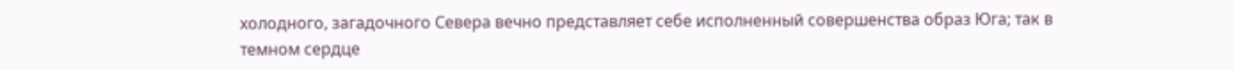холодного, загадочного Севера вечно представляет себе исполненный совершенства образ Юга; так в темном сердце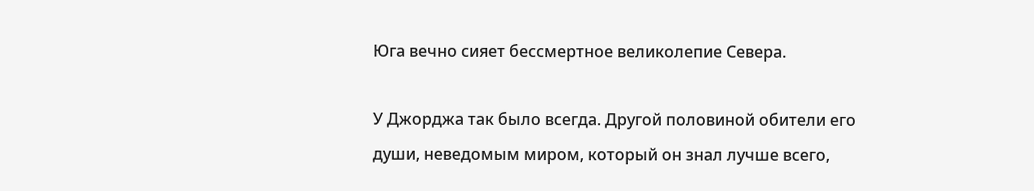Юга вечно сияет бессмертное великолепие Севера.

У Джорджа так было всегда. Другой половиной обители его души, неведомым миром, который он знал лучше всего,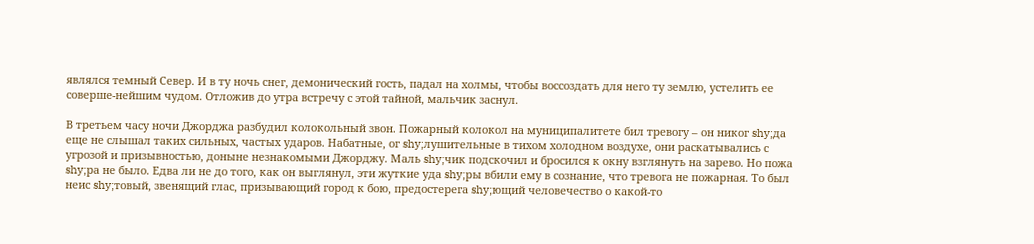являлся темный Север. И в ту ночь снег, демонический гость, падал на холмы, чтобы воссоздать для него ту землю, устелить ее соверше-нейшим чудом. Отложив до утра встречу с этой тайной, мальчик заснул.

В третьем часу ночи Джорджа разбудил колокольный звон. Пожарный колокол на муниципалитете бил тревогу – он никог shy;да еще не слышал таких сильных, частых ударов. Набатные, ог shy;лушительные в тихом холодном воздухе, они раскатывались с угрозой и призывностью, доныне незнакомыми Джорджу. Маль shy;чик подскочил и бросился к окну взглянуть на зарево. Но пожа shy;ра не было. Едва ли не до того, как он выглянул, эти жуткие уда shy;ры вбили ему в сознание, что тревога не пожарная. То был неис shy;товый, звенящий глас, призывающий город к бою, предостерега shy;ющий человечество о какой-то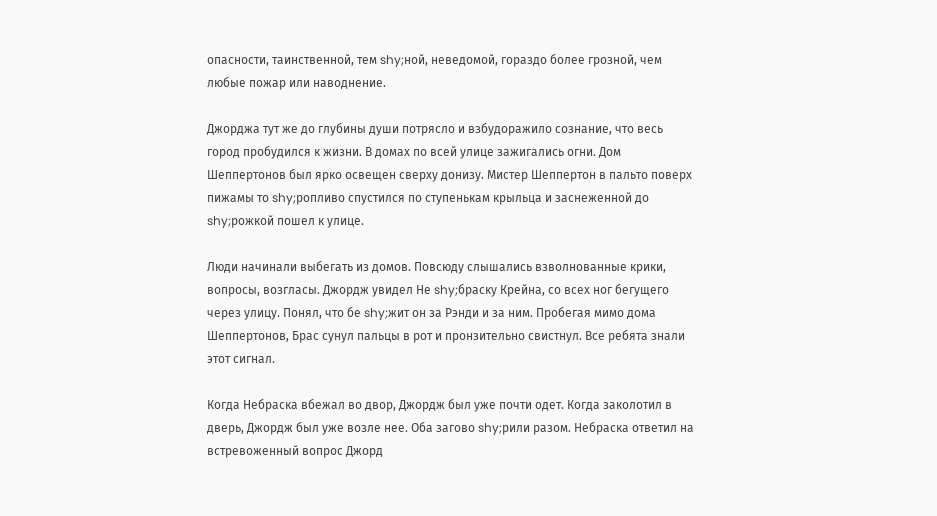опасности, таинственной, тем shy;ной, неведомой, гораздо более грозной, чем любые пожар или наводнение.

Джорджа тут же до глубины души потрясло и взбудоражило сознание, что весь город пробудился к жизни. В домах по всей улице зажигались огни. Дом Шеппертонов был ярко освещен сверху донизу. Мистер Шеппертон в пальто поверх пижамы то shy;ропливо спустился по ступенькам крыльца и заснеженной до shy;рожкой пошел к улице.

Люди начинали выбегать из домов. Повсюду слышались взволнованные крики, вопросы, возгласы. Джордж увидел Не shy;браску Крейна, со всех ног бегущего через улицу. Понял, что бе shy;жит он за Рэнди и за ним. Пробегая мимо дома Шеппертонов, Брас сунул пальцы в рот и пронзительно свистнул. Все ребята знали этот сигнал.

Когда Небраска вбежал во двор, Джордж был уже почти одет. Когда заколотил в дверь, Джордж был уже возле нее. Оба загово shy;рили разом. Небраска ответил на встревоженный вопрос Джорд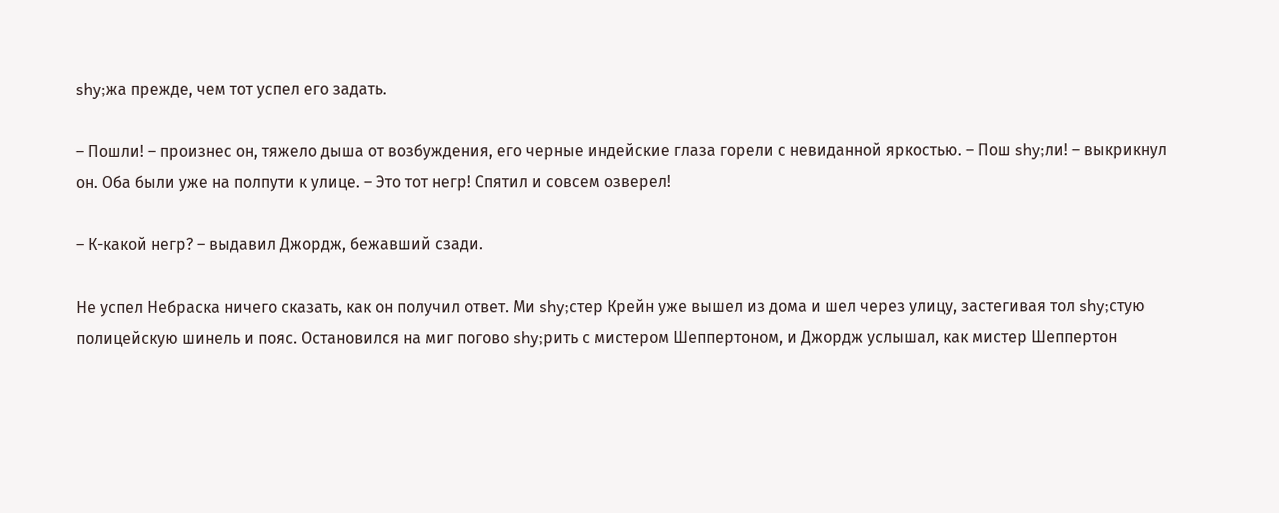shy;жа прежде, чем тот успел его задать.

– Пошли! – произнес он, тяжело дыша от возбуждения, его черные индейские глаза горели с невиданной яркостью. – Пош shy;ли! – выкрикнул он. Оба были уже на полпути к улице. – Это тот негр! Спятил и совсем озверел!

– К-какой негр? – выдавил Джордж, бежавший сзади.

Не успел Небраска ничего сказать, как он получил ответ. Ми shy;стер Крейн уже вышел из дома и шел через улицу, застегивая тол shy;стую полицейскую шинель и пояс. Остановился на миг погово shy;рить с мистером Шеппертоном, и Джордж услышал, как мистер Шеппертон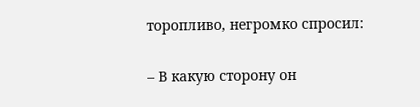торопливо, негромко спросил:

– В какую сторону он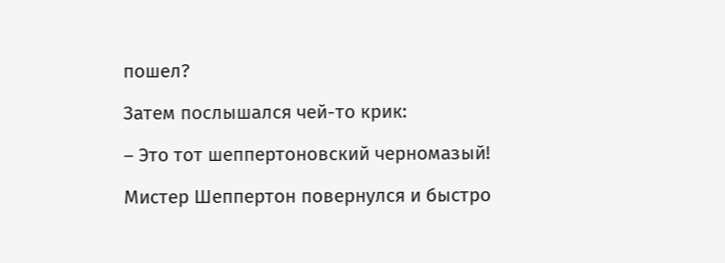пошел?

Затем послышался чей-то крик:

– Это тот шеппертоновский черномазый!

Мистер Шеппертон повернулся и быстро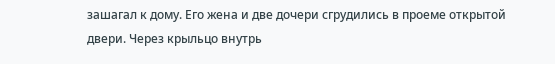зашагал к дому. Его жена и две дочери сгрудились в проеме открытой двери. Через крыльцо внутрь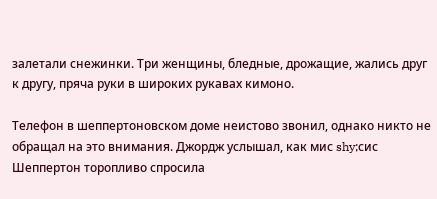залетали снежинки. Три женщины, бледные, дрожащие, жались друг к другу, пряча руки в широких рукавах кимоно.

Телефон в шеппертоновском доме неистово звонил, однако никто не обращал на это внимания. Джордж услышал, как мис shy;сис Шеппертон торопливо спросила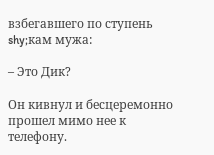взбегавшего по ступень shy;кам мужа:

– Это Дик?

Он кивнул и бесцеремонно прошел мимо нее к телефону.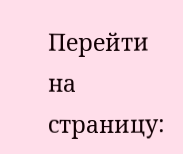Перейти на страницу: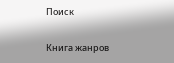Поиск

Книга жанров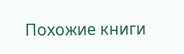Похожие книги